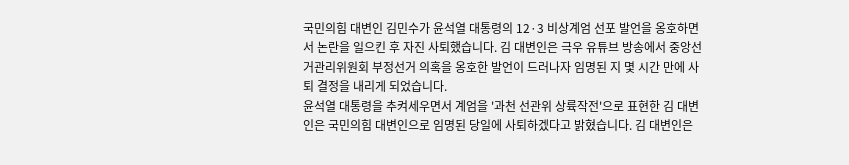국민의힘 대변인 김민수가 윤석열 대통령의 12·3 비상계엄 선포 발언을 옹호하면서 논란을 일으킨 후 자진 사퇴했습니다. 김 대변인은 극우 유튜브 방송에서 중앙선거관리위원회 부정선거 의혹을 옹호한 발언이 드러나자 임명된 지 몇 시간 만에 사퇴 결정을 내리게 되었습니다.
윤석열 대통령을 추켜세우면서 계엄을 '과천 선관위 상륙작전'으로 표현한 김 대변인은 국민의힘 대변인으로 임명된 당일에 사퇴하겠다고 밝혔습니다. 김 대변인은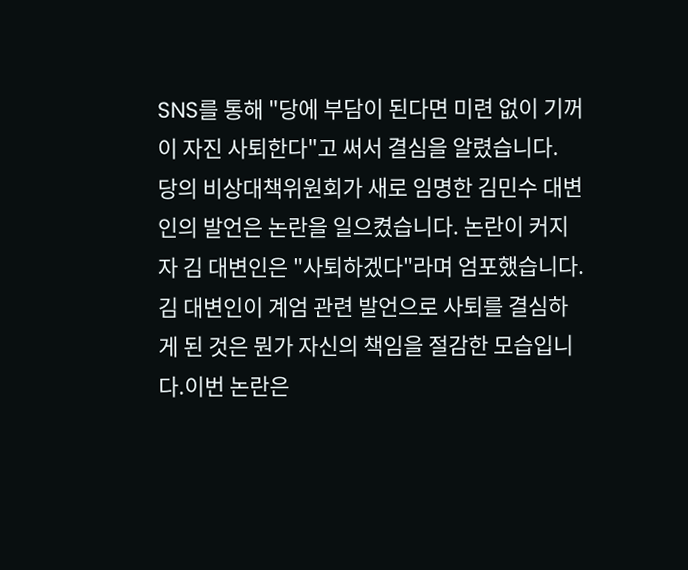SNS를 통해 "당에 부담이 된다면 미련 없이 기꺼이 자진 사퇴한다"고 써서 결심을 알렸습니다.
당의 비상대책위원회가 새로 임명한 김민수 대변인의 발언은 논란을 일으켰습니다. 논란이 커지자 김 대변인은 "사퇴하겠다"라며 엄포했습니다.
김 대변인이 계엄 관련 발언으로 사퇴를 결심하게 된 것은 뭔가 자신의 책임을 절감한 모습입니다.이번 논란은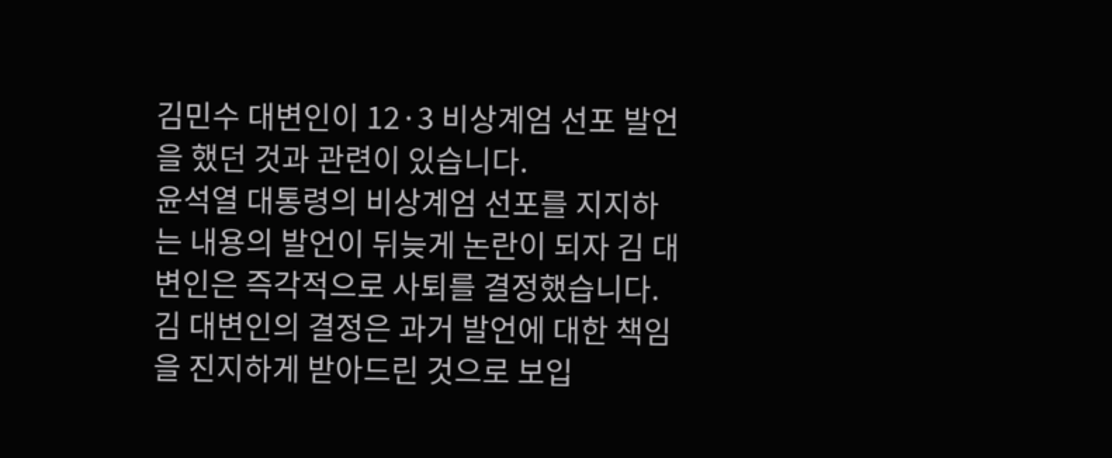김민수 대변인이 12·3 비상계엄 선포 발언을 했던 것과 관련이 있습니다.
윤석열 대통령의 비상계엄 선포를 지지하는 내용의 발언이 뒤늦게 논란이 되자 김 대변인은 즉각적으로 사퇴를 결정했습니다. 김 대변인의 결정은 과거 발언에 대한 책임을 진지하게 받아드린 것으로 보입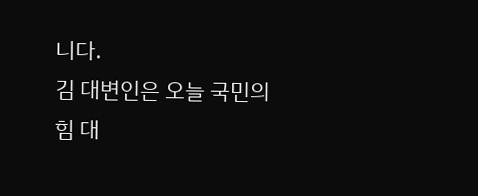니다.
김 대변인은 오늘 국민의힘 대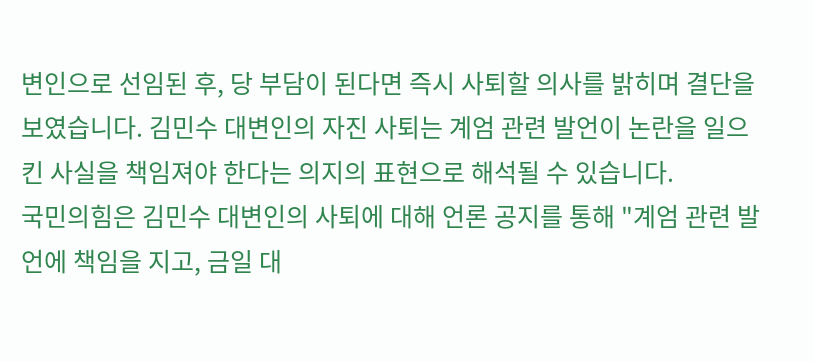변인으로 선임된 후, 당 부담이 된다면 즉시 사퇴할 의사를 밝히며 결단을 보였습니다. 김민수 대변인의 자진 사퇴는 계엄 관련 발언이 논란을 일으킨 사실을 책임져야 한다는 의지의 표현으로 해석될 수 있습니다.
국민의힘은 김민수 대변인의 사퇴에 대해 언론 공지를 통해 "계엄 관련 발언에 책임을 지고, 금일 대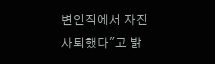변인직에서 자진 사퇴했다"고 밝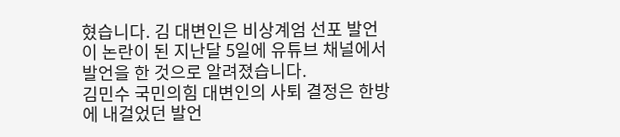혔습니다. 김 대변인은 비상계엄 선포 발언이 논란이 된 지난달 5일에 유튜브 채널에서 발언을 한 것으로 알려졌습니다.
김민수 국민의힘 대변인의 사퇴 결정은 한방에 내걸었던 발언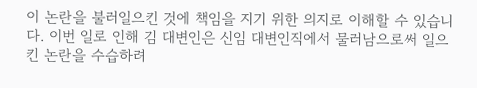이 논란을 불러일으킨 것에 책임을 지기 위한 의지로 이해할 수 있습니다. 이번 일로 인해 김 대변인은 신임 대변인직에서 물러남으로써 일으킨 논란을 수습하려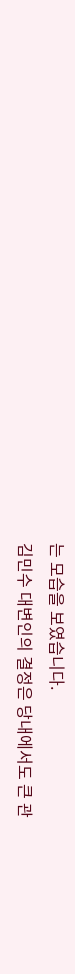는 모습을 보였습니다.
김민수 대변인의 결정은 당내에서도 큰 관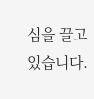심을 끌고 있습니다.